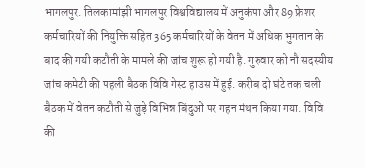भागलपुर. तिलकामांझी भागलपुर विश्वविद्यालय में अनुकंपा और 89 फ्रेशर कर्मचारियों की नियुक्ति सहित 365 कर्मचारियों के वेतन में अधिक भुगतान के बाद की गयी कटौती के मामले की जांच शुरू हो गयी है. गुरुवार को नौ सदस्यीय जांच कमेटी की पहली बैठक विवि गेस्ट हाउस में हुई. करीब दो घंटे तक चली बैठक में वेतन कटौती से जुड़े विभिन्न बिंदुओं पर गहन मंथन किया गया. विवि की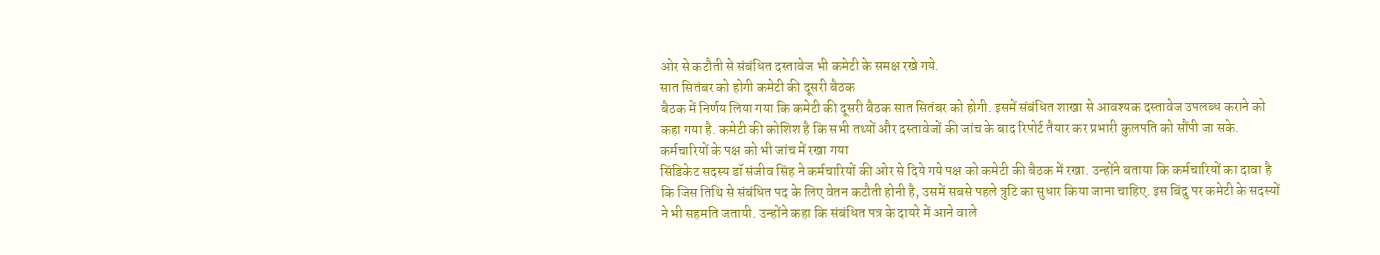ओर से कटौती से संबंधित दस्तावेज भी कमेटी के समक्ष रखे गये.
सात सितंबर को होगी कमेटी की दूसरी बैठक
बैठक में निर्णय लिया गया कि कमेटी की दूसरी बैठक सात सितंबर को होगी. इसमें संबंधित शाखा से आवश्यक दस्तावेज उपलब्ध कराने को कहा गया है. कमेटी की कोशिश है कि सभी तथ्यों और दस्तावेजों की जांच के बाद रिपोर्ट तैयार कर प्रभारी कुलपति को सौंपी जा सके.
कर्मचारियों के पक्ष को भी जांच में रखा गया
सिंडिकेट सदस्य डॉ संजीव सिंह ने कर्मचारियों की ओर से दिये गये पक्ष को कमेटी की बैठक में रखा. उन्होंने बताया कि कर्मचारियों का दावा है कि जिस तिथि से संबंधित पद के लिए वेतन कटौती होनी है, उसमें सबसे पहले त्रुटि का सुधार किया जाना चाहिए. इस बिंदु पर कमेटी के सदस्यों ने भी सहमति जतायी. उन्होंने कहा कि संबंधित पत्र के दायरे में आने वाले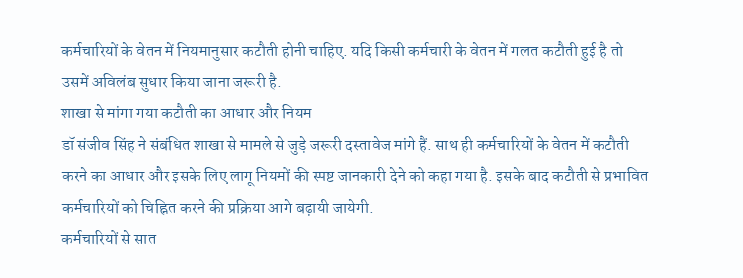कर्मचारियों के वेतन में नियमानुसार कटौती होनी चाहिए. यदि किसी कर्मचारी के वेतन में गलत कटौती हुई है तो उसमें अविलंब सुधार किया जाना जरूरी है.
शाखा से मांगा गया कटौती का आधार और नियम
डॉ संजीव सिंह ने संबंधित शाखा से मामले से जुड़े जरूरी दस्तावेज मांगे हैं. साथ ही कर्मचारियों के वेतन में कटौती करने का आधार और इसके लिए लागू नियमों की स्पष्ट जानकारी देने को कहा गया है. इसके बाद कटौती से प्रभावित कर्मचारियों को चिह्नित करने की प्रक्रिया आगे बढ़ायी जायेगी.
कर्मचारियों से सात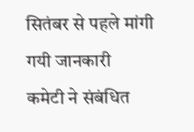सितंबर से पहले मांगी गयी जानकारी
कमेटी ने संबंधित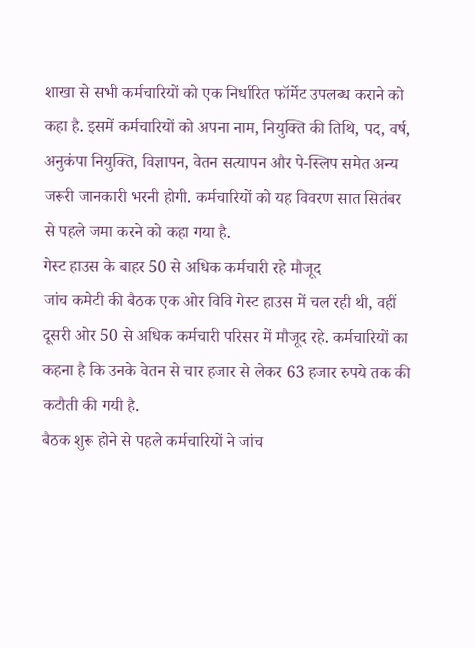शाखा से सभी कर्मचारियों को एक निर्धारित फॉर्मेट उपलब्ध कराने को कहा है. इसमें कर्मचारियों को अपना नाम, नियुक्ति की तिथि, पद, वर्ष, अनुकंपा नियुक्ति, विज्ञापन, वेतन सत्यापन और पे-स्लिप समेत अन्य जरूरी जानकारी भरनी होगी. कर्मचारियों को यह विवरण सात सितंबर से पहले जमा करने को कहा गया है.
गेस्ट हाउस के बाहर 50 से अधिक कर्मचारी रहे मौजूद
जांच कमेटी की बैठक एक ओर विवि गेस्ट हाउस में चल रही थी, वहीं दूसरी ओर 50 से अधिक कर्मचारी परिसर में मौजूद रहे. कर्मचारियों का कहना है कि उनके वेतन से चार हजार से लेकर 63 हजार रुपये तक की कटौती की गयी है.
बैठक शुरू होने से पहले कर्मचारियों ने जांच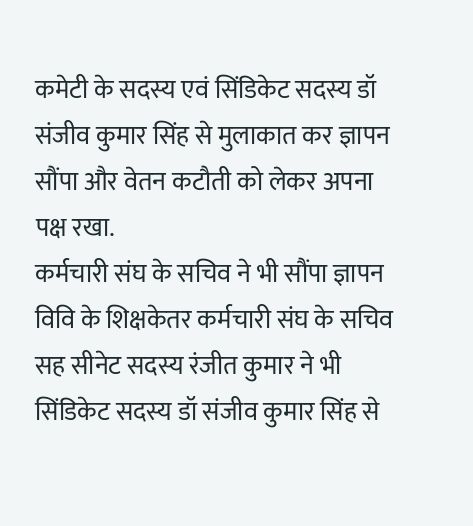कमेटी के सदस्य एवं सिंडिकेट सदस्य डॉ संजीव कुमार सिंह से मुलाकात कर ज्ञापन सौंपा और वेतन कटौती को लेकर अपना पक्ष रखा.
कर्मचारी संघ के सचिव ने भी सौंपा ज्ञापन
विवि के शिक्षकेतर कर्मचारी संघ के सचिव सह सीनेट सदस्य रंजीत कुमार ने भी सिंडिकेट सदस्य डॉ संजीव कुमार सिंह से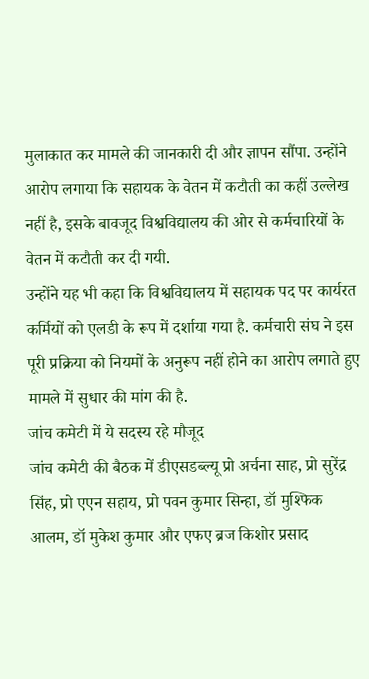मुलाकात कर मामले की जानकारी दी और ज्ञापन सौंपा. उन्होंने आरोप लगाया कि सहायक के वेतन में कटौती का कहीं उल्लेख नहीं है, इसके बावजूद विश्वविद्यालय की ओर से कर्मचारियों के वेतन में कटौती कर दी गयी.
उन्होंने यह भी कहा कि विश्वविद्यालय में सहायक पद पर कार्यरत कर्मियों को एलडी के रूप में दर्शाया गया है. कर्मचारी संघ ने इस पूरी प्रक्रिया को नियमों के अनुरूप नहीं होने का आरोप लगाते हुए मामले में सुधार की मांग की है.
जांच कमेटी में ये सदस्य रहे मौजूद
जांच कमेटी की बैठक में डीएसडब्ल्यू प्रो अर्चना साह, प्रो सुरेंद्र सिंह, प्रो एएन सहाय, प्रो पवन कुमार सिन्हा, डॉ मुश्फिक आलम, डॉ मुकेश कुमार और एफए ब्रज किशोर प्रसाद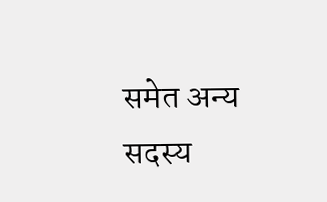समेत अन्य सदस्य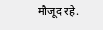मौजूद रहे.